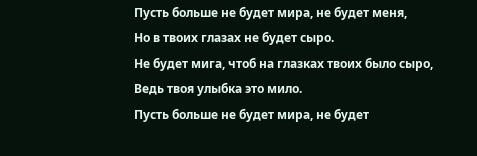Пусть больше не будет мира, не будет меня,
Но в твоих глазах не будет сыро.
Не будет мига, чтоб на глазках твоих было сыро,
Ведь твоя улыбка это мило.
Пусть больше не будет мира, не будет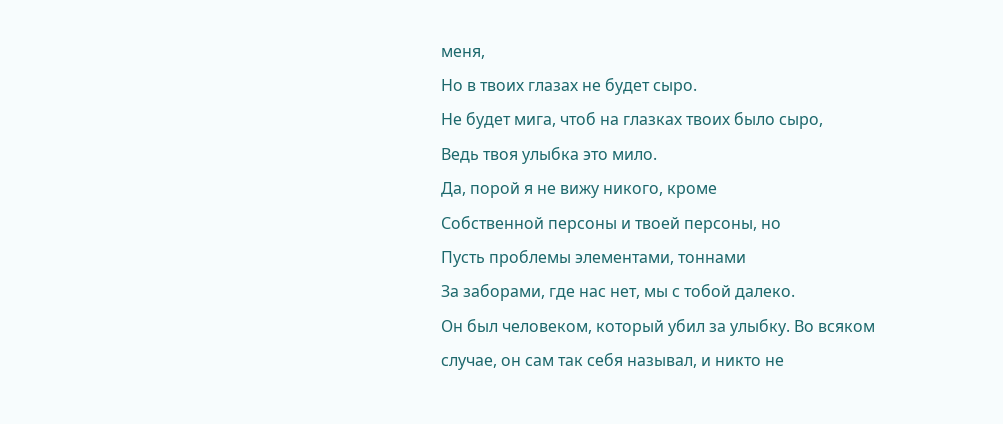меня,
Но в твоих глазах не будет сыро.
Не будет мига, чтоб на глазках твоих было сыро,
Ведь твоя улыбка это мило.
Да, порой я не вижу никого, кроме
Собственной персоны и твоей персоны, но
Пусть проблемы элементами, тоннами
За заборами, где нас нет, мы с тобой далеко.
Он был человеком, который убил за улыбку. Во всяком случае, он сам так себя называл, и никто не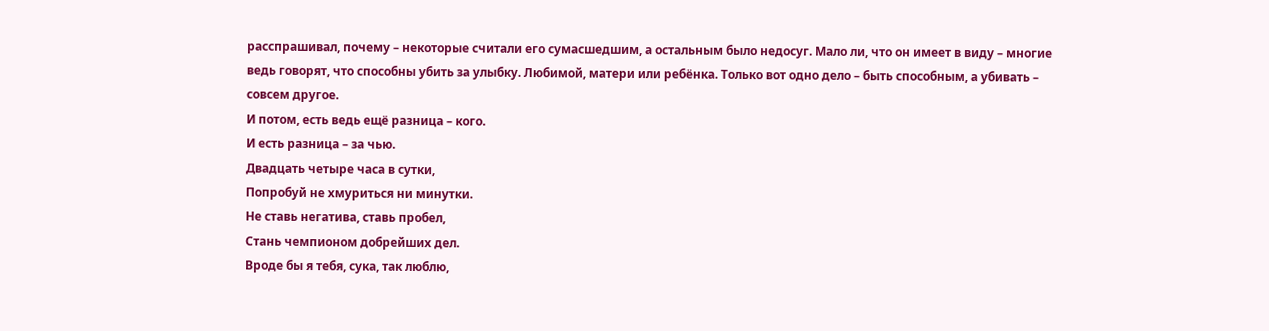расспрашивал, почему – некоторые считали его сумасшедшим, а остальным было недосуг. Мало ли, что он имеет в виду – многие ведь говорят, что способны убить за улыбку. Любимой, матери или ребёнка. Только вот одно дело – быть способным, а убивать – совсем другое.
И потом, есть ведь ещё разница – кого.
И есть разница – за чью.
Двадцать четыре часа в сутки,
Попробуй не хмуриться ни минутки.
Не ставь негатива, ставь пробел,
Стань чемпионом добрейших дел.
Вроде бы я тебя, сука, так люблю,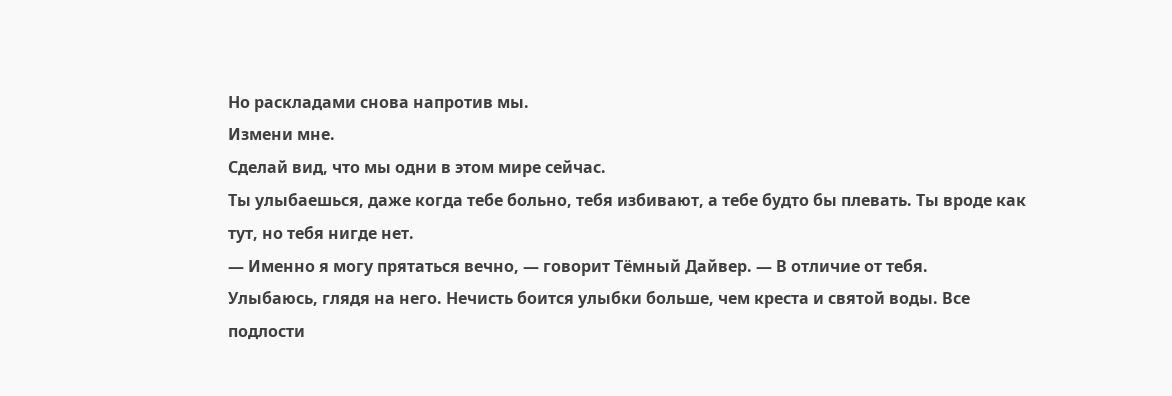Но раскладами снова напротив мы.
Измени мне.
Сделай вид, что мы одни в этом мире сейчас.
Ты улыбаешься, даже когда тебе больно, тебя избивают, а тебе будто бы плевать. Ты вроде как тут, но тебя нигде нет.
— Именно я могу прятаться вечно, — говорит Тёмный Дайвер. — В отличие от тебя.
Улыбаюсь, глядя на него. Нечисть боится улыбки больше, чем креста и святой воды. Все подлости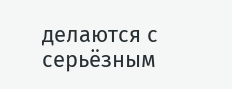делаются с серьёзным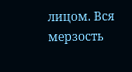лицом. Вся мерзость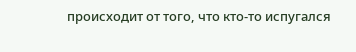происходит от того, что кто-то испугался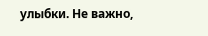улыбки. Не важно,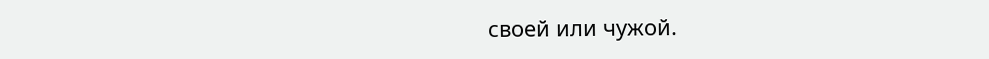своей или чужой.